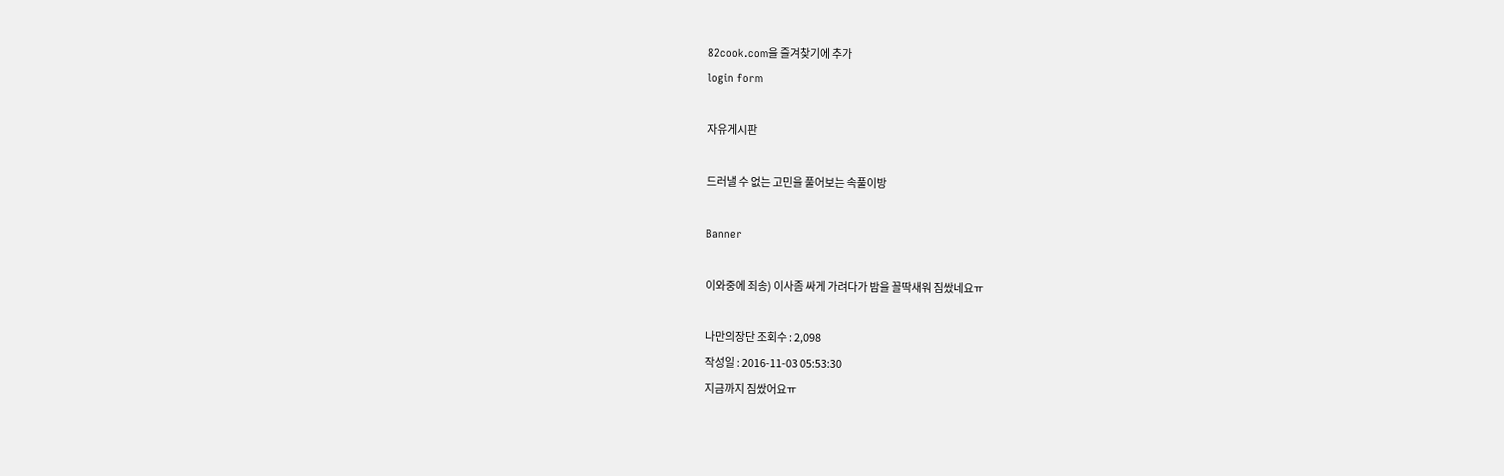82cook.com을 즐겨찾기에 추가
login form

자유게시판

드러낼 수 없는 고민을 풀어보는 속풀이방

Banner

이와중에 죄송) 이사좀 싸게 가려다가 밤을 꼴딱새워 짐쌌네요ㅠ

나만의장단 조회수 : 2,098
작성일 : 2016-11-03 05:53:30
지금까지 짐쌌어요ㅠ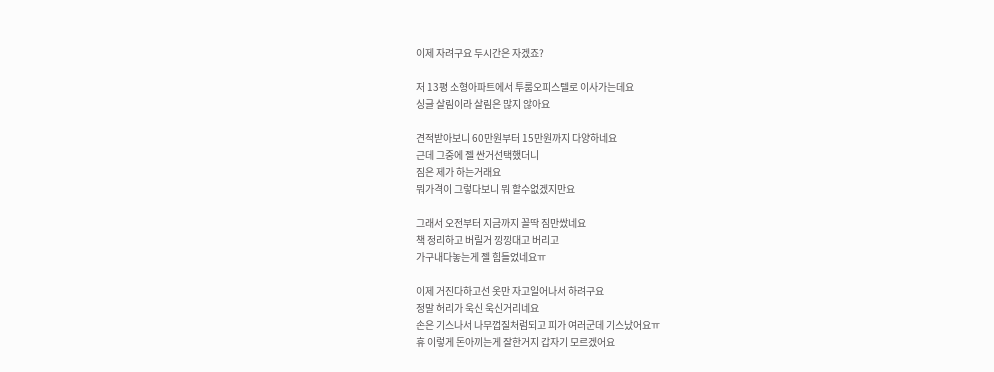이제 자려구요 두시간은 자겠죠?

저 13평 소형아파트에서 투룸오피스텔로 이사가는데요
싱글 살림이라 살림은 많지 않아요

견적받아보니 60만원부터 15만원까지 다양하네요
근데 그중에 젤 싼거선택했더니
짐은 제가 하는거래요
뭐가격이 그렇다보니 뭐 할수없겠지만요

그래서 오전부터 지금까지 꼴딱 짐만쌌네요
책 정리하고 버릴거 낑낑대고 버리고
가구내다놓는게 젤 힘들었네요ㅠ

이제 거진다하고선 옷만 자고일어나서 하려구요
정말 허리가 욱신 욱신거리네요
손은 기스나서 나무껍질처럼되고 피가 여러군데 기스났어요ㅠ
휴 이렇게 돈아끼는게 잘한거지 갑자기 모르겠어요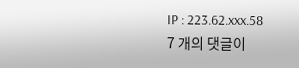IP : 223.62.xxx.58
7 개의 댓글이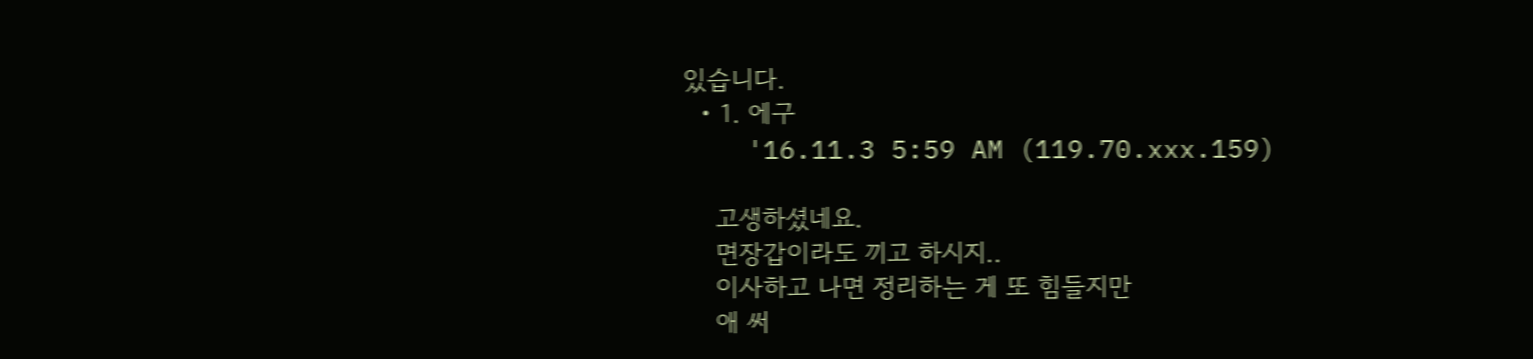있습니다.
  • 1. 에구
    '16.11.3 5:59 AM (119.70.xxx.159)

    고생하셨네요.
    면장갑이라도 끼고 하시지..
    이사하고 나면 정리하는 게 또 힘들지만
    애 써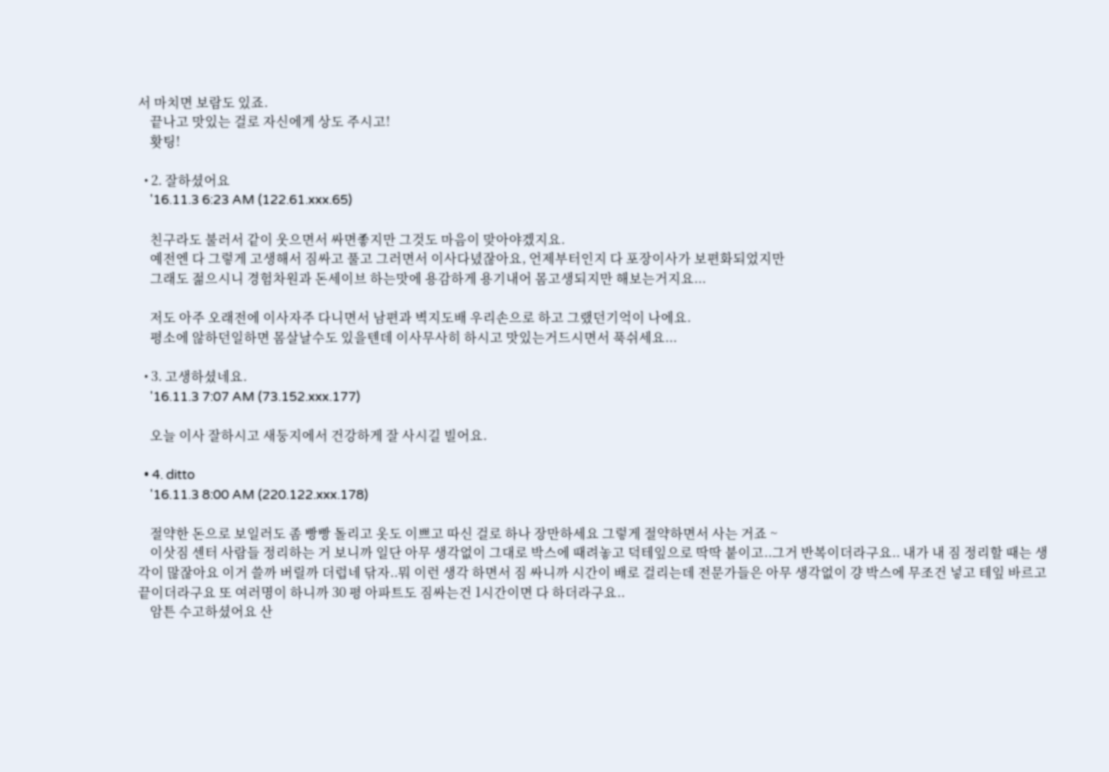서 마치면 보람도 있죠.
    끝나고 맛있는 걸로 자신에게 상도 주시고!
    홧팅!

  • 2. 잘하셨어요
    '16.11.3 6:23 AM (122.61.xxx.65)

    친구라도 불러서 같이 웃으면서 싸면좋지만 그것도 마음이 맞아야겠지요.
    예전엔 다 그렇게 고생해서 짐싸고 풀고 그러면서 이사다녔잖아요, 언제부터인지 다 포장이사가 보편화되었지만
    그래도 젊으시니 경험차원과 돈세이브 하는맛에 용감하게 용기내어 몸고생되지만 해보는거지요...

    저도 아주 오래전에 이사자주 다니면서 남편과 벽지도배 우리손으로 하고 그랬던기억이 나에요.
    평소에 않하던일하면 몸살날수도 있을텐데 이사무사히 하시고 맛있는거드시면서 푹쉬세요...

  • 3. 고생하셨네요.
    '16.11.3 7:07 AM (73.152.xxx.177)

    오늘 이사 잘하시고 새둥지에서 건강하게 잘 사시길 빌어요.

  • 4. ditto
    '16.11.3 8:00 AM (220.122.xxx.178)

    절약한 돈으로 보일러도 좀 빵빵 돌리고 옷도 이쁘고 따신 걸로 하나 장만하세요 그렇게 절약하면서 사는 거죠 ~
    이삿짐 센터 사람들 정리하는 거 보니까 일단 아무 생각없이 그대로 박스에 때려놓고 덕테잎으로 딱딱 붙이고..그거 반복이더라구요.. 내가 내 짐 정리할 때는 생각이 많잖아요 이거 쓸까 버릴까 더럽네 닦자..뭐 이런 생각 하면서 짐 싸니까 시간이 배로 걸리는데 전문가들은 아무 생각없이 걍 박스에 무조건 넣고 테잎 바르고 끝이더라구요 또 여러명이 하니까 30 평 아파트도 짐싸는건 1시간이면 다 하더라구요..
    암튼 수고하셨어요 산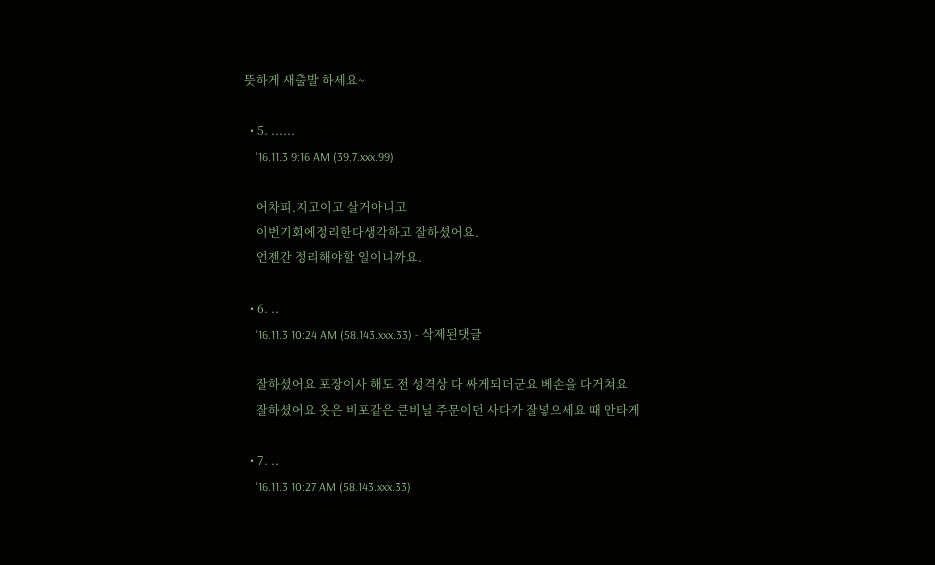뜻하게 새출발 하세요~

  • 5. ......
    '16.11.3 9:16 AM (39.7.xxx.99)

    어차피.지고이고 살거아니고
    이번기회에정리한다생각하고 잘하셨어요.
    언젠간 정리해야할 일이니까요.

  • 6. ..
    '16.11.3 10:24 AM (58.143.xxx.33) - 삭제된댓글

    잘하셨어요 포장이사 해도 전 성격상 다 싸게되더군요 베손을 다거쳐요
    잘하셨어요 옷은 비포같은 큰비닐 주문이던 사다가 잘넣으세요 때 안타게

  • 7. ..
    '16.11.3 10:27 AM (58.143.xxx.33)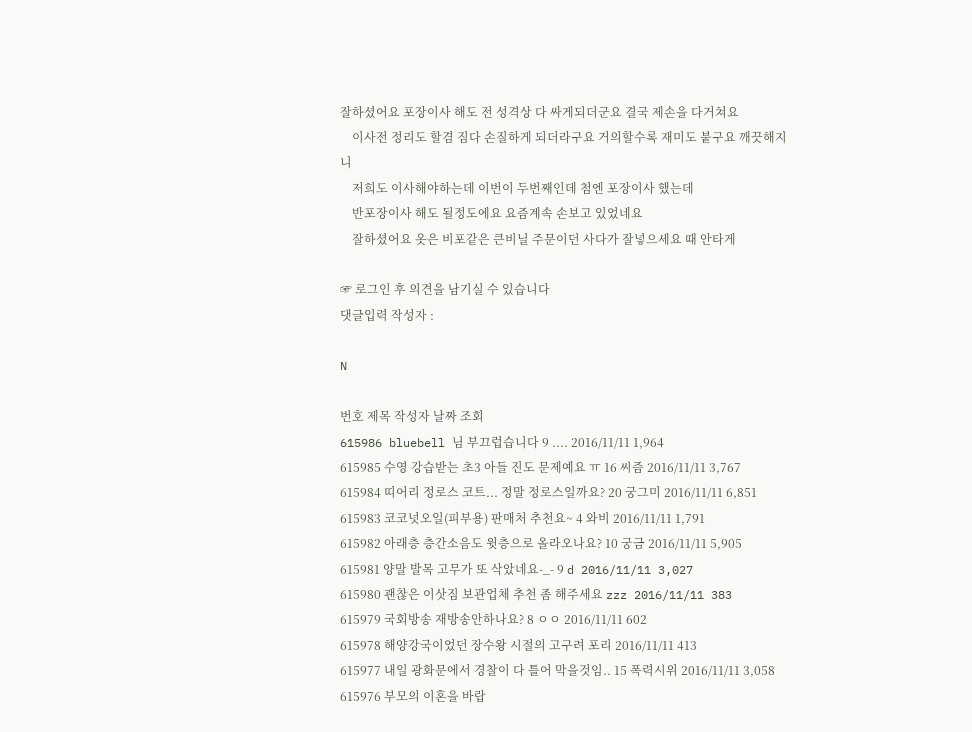잘하셨어요 포장이사 해도 전 성격상 다 싸게되더군요 결국 제손을 다거쳐요
    이사전 정리도 할겸 짐다 손질하게 되더라구요 거의할수록 재미도 붙구요 깨끗해지니
    저희도 이사해야하는데 이번이 두번째인데 첨엔 포장이사 했는데
    반포장이사 해도 될정도에요 요즘계속 손보고 있었네요
    잘하셨어요 옷은 비포같은 큰비닐 주문이던 사다가 잘넣으세요 때 안타게

☞ 로그인 후 의견을 남기실 수 있습니다
댓글입력 작성자 :

N

번호 제목 작성자 날짜 조회
615986 bluebell 님 부끄럽습니다 9 .... 2016/11/11 1,964
615985 수영 강습받는 초3 아들 진도 문제예요 ㅠ 16 씨즘 2016/11/11 3,767
615984 띠어리 정로스 코트... 정말 정로스일까요? 20 궁그미 2016/11/11 6,851
615983 코코넛오일(피부용) 판매처 추천요~ 4 와비 2016/11/11 1,791
615982 아래층 층간소음도 윗층으로 올라오나요? 10 궁금 2016/11/11 5,905
615981 양말 발목 고무가 또 삭았네요-_- 9 d 2016/11/11 3,027
615980 괜찮은 이삿짐 보관업체 추천 좀 해주세요 zzz 2016/11/11 383
615979 국회방송 재방송안하나요? 8 ㅇㅇ 2016/11/11 602
615978 해양강국이었던 장수왕 시절의 고구려 포리 2016/11/11 413
615977 내일 광화문에서 경찰이 다 틀어 막을것임.. 15 폭력시위 2016/11/11 3,058
615976 부모의 이혼을 바랍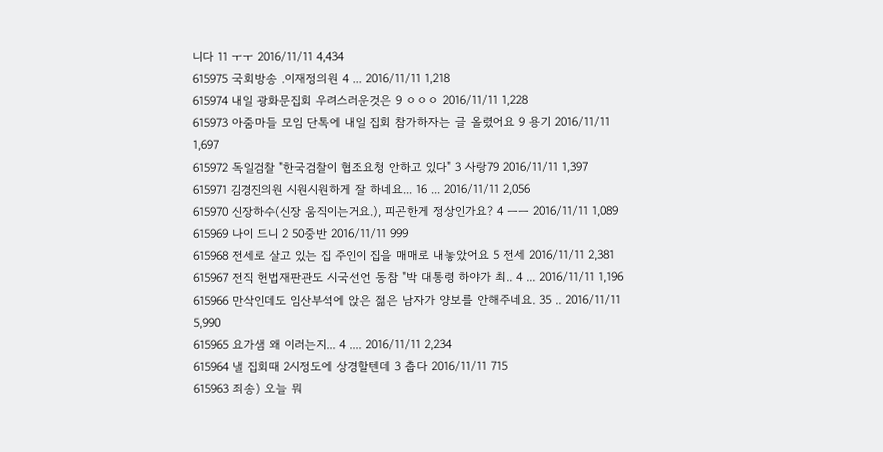니다 11 ㅜㅜ 2016/11/11 4,434
615975 국회방송 .이재정의원 4 ... 2016/11/11 1,218
615974 내일 광화문집회 우려스러운것은 9 ㅇㅇㅇ 2016/11/11 1,228
615973 아줌마들 모임 단톡에 내일 집회 참가하자는 글 올렸어요 9 용기 2016/11/11 1,697
615972 독일검찰 "한국검찰이 협조요청 안하고 있다" 3 사랑79 2016/11/11 1,397
615971 김경진의원 시원시원하게 잘 하네요... 16 ... 2016/11/11 2,056
615970 신장하수(신장 움직이는거요.), 피곤한게 정상인가요? 4 ㅡㅡ 2016/11/11 1,089
615969 나이 드니 2 50중반 2016/11/11 999
615968 전세로 살고 있는 집 주인이 집을 매매로 내놓았어요 5 전세 2016/11/11 2,381
615967 전직 헌법재판관도 시국선언 동참 "박 대통령 하야가 최.. 4 ... 2016/11/11 1,196
615966 만삭인데도 임산부석에 앉은 젊은 남자가 양보를 안해주네요. 35 .. 2016/11/11 5,990
615965 요가샘 왜 이러는지... 4 .... 2016/11/11 2,234
615964 낼 집회때 2시정도에 상경할텐데 3 춥다 2016/11/11 715
615963 죄송) 오늘 뭐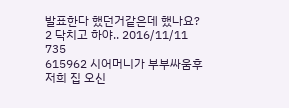발표한다 했던거같은데 했나요? 2 닥치고 하야.. 2016/11/11 735
615962 시어머니가 부부싸움후 저희 집 오신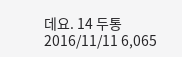데요. 14 두통 2016/11/11 6,065